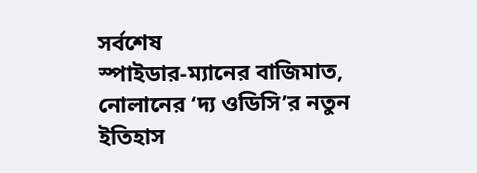সর্বশেষ
স্পাইডার-ম্যানের বাজিমাত, নোলানের ‘দ্য ওডিসি’র নতুন ইতিহাস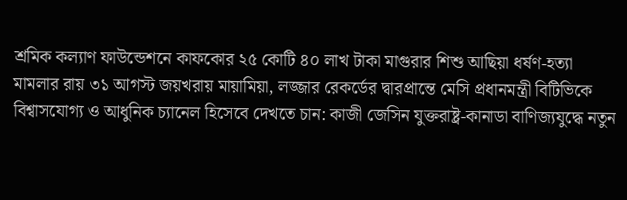শ্রমিক কল্যাণ ফাউন্ডেশনে কাফকোর ২৫ কোটি ৪০ লাখ টাকা মাগুরার শিশু আছিয়া ধর্ষণ-হত্যা মামলার রায় ৩১ আগস্ট জয়খরায় মায়ামিয়া, লজ্জার রেকর্ডের দ্বারপ্রান্তে মেসি প্রধানমন্ত্রী বিটিভিকে বিশ্বাসযোগ্য ও আধুনিক চ্যানেল হিসেবে দেখতে চান: কাজী জেসিন যুক্তরাষ্ট্র-কানাডা বাণিজ্যযুদ্ধে নতুন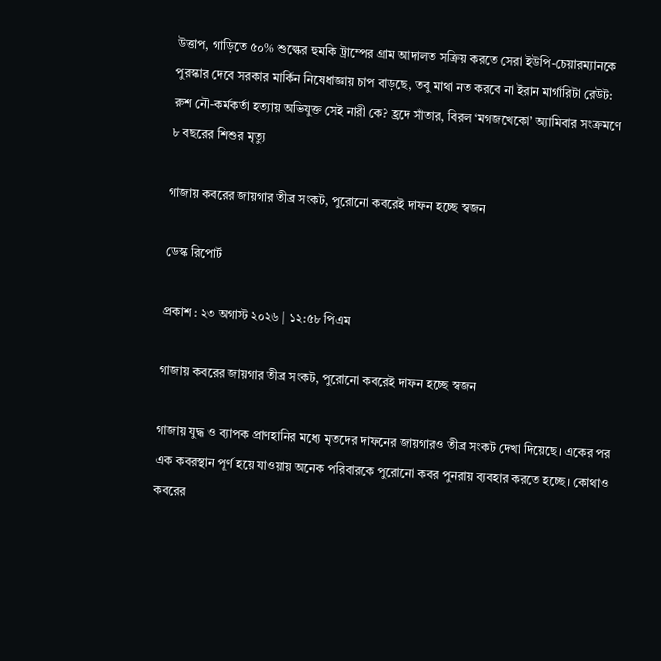উত্তাপ, গাড়িতে ৫০% শুল্কের হুমকি ট্রাম্পের গ্রাম আদালত সক্রিয় করতে সেরা ইউপি-চেয়ারম্যানকে পুরস্কার দেবে সরকার মার্কিন নিষেধাজ্ঞায় চাপ বাড়ছে, তবু মাথা নত করবে না ইরান মার্গারিটা রেউট: রুশ নৌ-কর্মকর্তা হত্যায় অভিযুক্ত সেই নারী কে? হ্রদে সাঁতার, বিরল ‘মগজখেকো’ অ্যামিবার সংক্রমণে ৮ বছরের শিশুর মৃত্যু

গাজায় কবরের জায়গার তীব্র সংকট, পুরোনো কবরেই দাফন হচ্ছে স্বজন

ডেস্ক রিপোর্ট

প্রকাশ : ২৩ অগাস্ট ২০২৬ | ১২:৫৮ পিএম

গাজায় কবরের জায়গার তীব্র সংকট, পুরোনো কবরেই দাফন হচ্ছে স্বজন

গাজায় যুদ্ধ ও ব্যাপক প্রাণহানির মধ্যে মৃতদের দাফনের জায়গারও তীব্র সংকট দেখা দিয়েছে। একের পর এক কবরস্থান পূর্ণ হয়ে যাওয়ায় অনেক পরিবারকে পুরোনো কবর পুনরায় ব্যবহার করতে হচ্ছে। কোথাও কবরের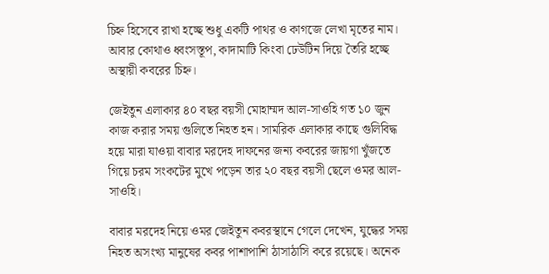চিহ্ন হিসেবে রাখা হচ্ছে শুধু একটি পাথর ও কাগজে লেখা মৃতের নাম। আবার কোথাও ধ্বংসস্তূপ, কাদামাটি কিংবা ঢেউটিন দিয়ে তৈরি হচ্ছে অস্থায়ী কবরের চিহ্ন।

জেইতুন এলাকার ৪০ বছর বয়সী মোহাম্মদ আল-সাওহি গত ১০ জুন কাজ করার সময় গুলিতে নিহত হন। সামরিক এলাকার কাছে গুলিবিদ্ধ হয়ে মারা যাওয়া বাবার মরদেহ দাফনের জন্য কবরের জায়গা খুঁজতে গিয়ে চরম সংকটের মুখে পড়েন তার ২০ বছর বয়সী ছেলে ওমর আল-সাওহি।

বাবার মরদেহ নিয়ে ওমর জেইতুন কবরস্থানে গেলে দেখেন, যুদ্ধের সময় নিহত অসংখ্য মানুষের কবর পাশাপাশি ঠাসাঠাসি করে রয়েছে। অনেক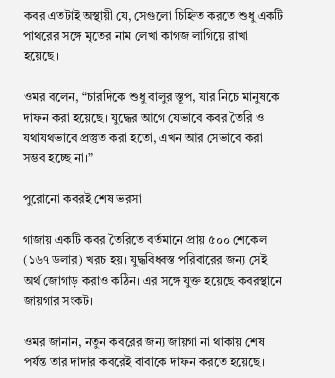কবর এতটাই অস্থায়ী যে, সেগুলো চিহ্নিত করতে শুধু একটি পাথরের সঙ্গে মৃতের নাম লেখা কাগজ লাগিয়ে রাখা হয়েছে।

ওমর বলেন, “চারদিকে শুধু বালুর স্তূপ, যার নিচে মানুষকে দাফন করা হয়েছে। যুদ্ধের আগে যেভাবে কবর তৈরি ও যথাযথভাবে প্রস্তুত করা হতো, এখন আর সেভাবে করা সম্ভব হচ্ছে না।”

পুরোনো কবরই শেষ ভরসা

গাজায় একটি কবর তৈরিতে বর্তমানে প্রায় ৫০০ শেকেল (১৬৭ ডলার) খরচ হয়। যুদ্ধবিধ্বস্ত পরিবারের জন্য সেই অর্থ জোগাড় করাও কঠিন। এর সঙ্গে যুক্ত হয়েছে কবরস্থানে জায়গার সংকট।

ওমর জানান, নতুন কবরের জন্য জায়গা না থাকায় শেষ পর্যন্ত তার দাদার কবরেই বাবাকে দাফন করতে হয়েছে।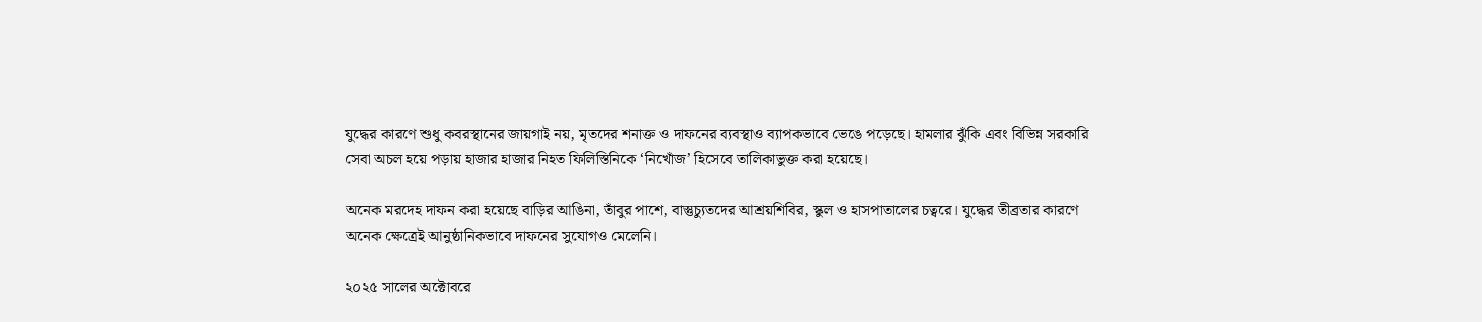যুদ্ধের কারণে শুধু কবরস্থানের জায়গাই নয়, মৃতদের শনাক্ত ও দাফনের ব্যবস্থাও ব্যাপকভাবে ভেঙে পড়েছে। হামলার ঝুঁকি এবং বিভিন্ন সরকারি সেবা অচল হয়ে পড়ায় হাজার হাজার নিহত ফিলিস্তিনিকে ‘নিখোঁজ’ হিসেবে তালিকাভুক্ত করা হয়েছে।

অনেক মরদেহ দাফন করা হয়েছে বাড়ির আঙিনা, তাঁবুর পাশে, বাস্তুচ্যুতদের আশ্রয়শিবির, স্কুল ও হাসপাতালের চত্বরে। যুদ্ধের তীব্রতার কারণে অনেক ক্ষেত্রেই আনুষ্ঠানিকভাবে দাফনের সুযোগও মেলেনি।

২০২৫ সালের অক্টোবরে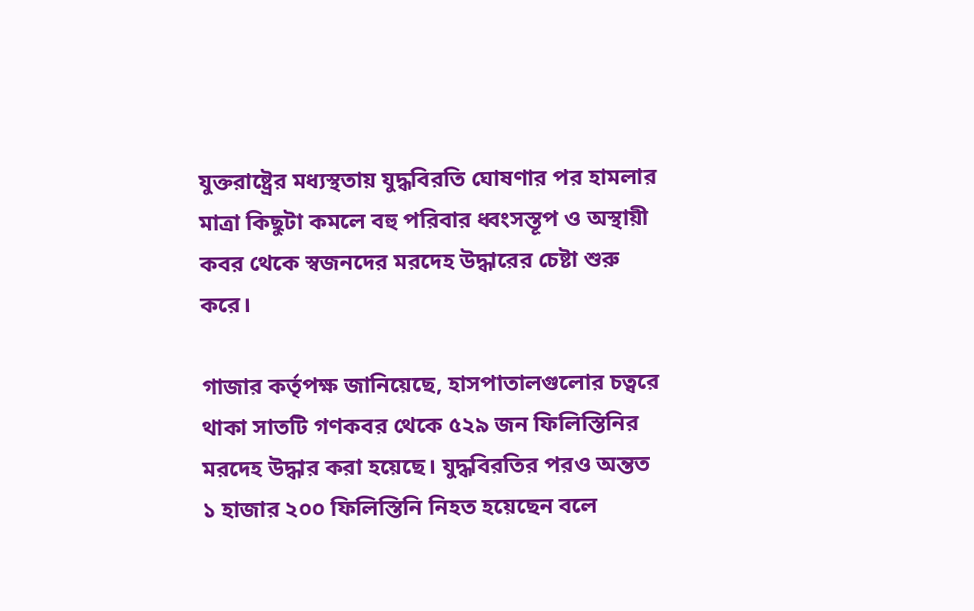যুক্তরাষ্ট্রের মধ্যস্থতায় যুদ্ধবিরতি ঘোষণার পর হামলার মাত্রা কিছুটা কমলে বহু পরিবার ধ্বংসস্তূপ ও অস্থায়ী কবর থেকে স্বজনদের মরদেহ উদ্ধারের চেষ্টা শুরু করে।

গাজার কর্তৃপক্ষ জানিয়েছে, হাসপাতালগুলোর চত্বরে থাকা সাতটি গণকবর থেকে ৫২৯ জন ফিলিস্তিনির মরদেহ উদ্ধার করা হয়েছে। যুদ্ধবিরতির পরও অন্তত ১ হাজার ২০০ ফিলিস্তিনি নিহত হয়েছেন বলে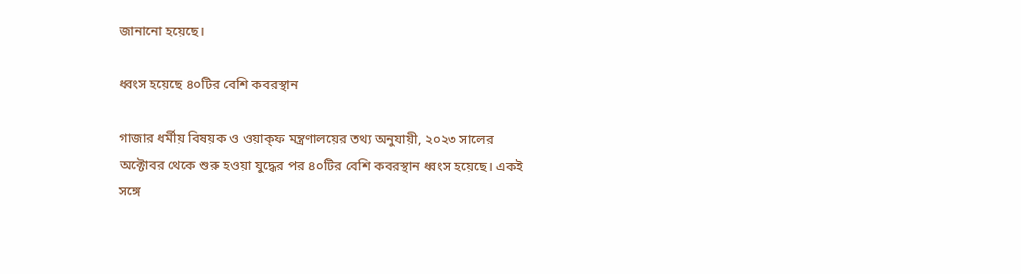জানানো হয়েছে।

ধ্বংস হয়েছে ৪০টির বেশি কবরস্থান

গাজার ধর্মীয় বিষয়ক ও ওয়াক্‌ফ মন্ত্রণালয়ের তথ্য অনুযায়ী, ২০২৩ সালের অক্টোবর থেকে শুরু হওয়া যুদ্ধের পর ৪০টির বেশি কবরস্থান ধ্বংস হয়েছে। একই সঙ্গে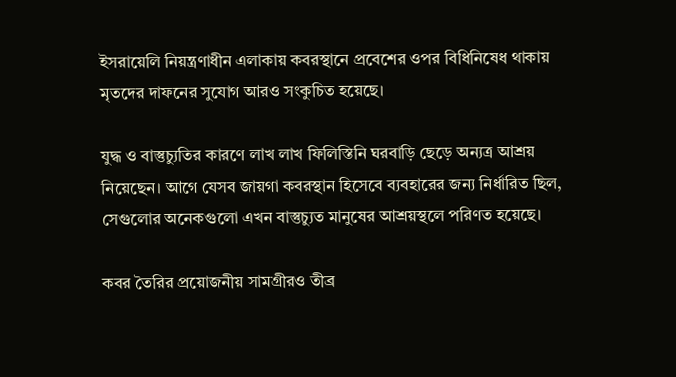ইসরায়েলি নিয়ন্ত্রণাধীন এলাকায় কবরস্থানে প্রবেশের ওপর বিধিনিষেধ থাকায় মৃতদের দাফনের সুযোগ আরও সংকুচিত হয়েছে।

যুদ্ধ ও বাস্তুচ্যুতির কারণে লাখ লাখ ফিলিস্তিনি ঘরবাড়ি ছেড়ে অন্যত্র আশ্রয় নিয়েছেন। আগে যেসব জায়গা কবরস্থান হিসেবে ব্যবহারের জন্য নির্ধারিত ছিল, সেগুলোর অনেকগুলো এখন বাস্তুচ্যুত মানুষের আশ্রয়স্থলে পরিণত হয়েছে।

কবর তৈরির প্রয়োজনীয় সামগ্রীরও তীব্র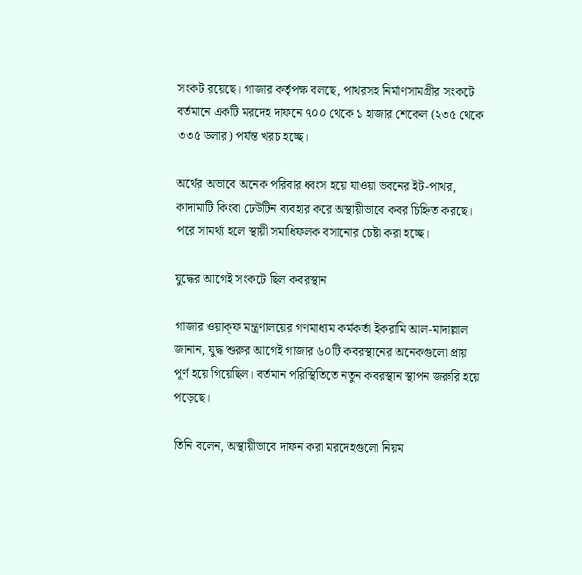সংকট রয়েছে। গাজার কর্তৃপক্ষ বলছে, পাথরসহ নির্মাণসামগ্রীর সংকটে বর্তমানে একটি মরদেহ দাফনে ৭০০ থেকে ১ হাজার শেকেল (২৩৫ থেকে ৩৩৫ ডলার) পর্যন্ত খরচ হচ্ছে।

অর্থের অভাবে অনেক পরিবার ধ্বংস হয়ে যাওয়া ভবনের ইট-পাথর, কাদামাটি কিংবা ঢেউটিন ব্যবহার করে অস্থায়ীভাবে কবর চিহ্নিত করছে। পরে সামর্থ্য হলে স্থায়ী সমাধিফলক বসানোর চেষ্টা করা হচ্ছে।

যুদ্ধের আগেই সংকটে ছিল কবরস্থান

গাজার ওয়াক্‌ফ মন্ত্রণালয়ের গণমাধ্যম কর্মকর্তা ইকরামি আল-মাদাল্লাল জানান, যুদ্ধ শুরুর আগেই গাজার ৬০টি কবরস্থানের অনেকগুলো প্রায় পূর্ণ হয়ে গিয়েছিল। বর্তমান পরিস্থিতিতে নতুন কবরস্থান স্থাপন জরুরি হয়ে পড়েছে।

তিনি বলেন, অস্থায়ীভাবে দাফন করা মরদেহগুলো নিয়ম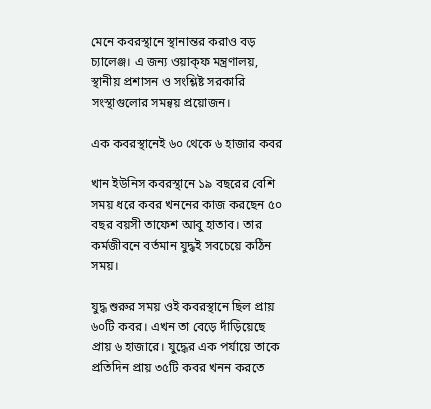মেনে কবরস্থানে স্থানান্তর করাও বড় চ্যালেঞ্জ। এ জন্য ওয়াক্‌ফ মন্ত্রণালয়, স্থানীয় প্রশাসন ও সংশ্লিষ্ট সরকারি সংস্থাগুলোর সমন্বয় প্রয়োজন।

এক কবরস্থানেই ৬০ থেকে ৬ হাজার কবর

খান ইউনিস কবরস্থানে ১৯ বছরের বেশি সময় ধরে কবর খননের কাজ করছেন ৫০ বছর বয়সী তাফেশ আবু হাতাব। তার কর্মজীবনে বর্তমান যুদ্ধই সবচেয়ে কঠিন সময়।

যুদ্ধ শুরুর সময় ওই কবরস্থানে ছিল প্রায় ৬০টি কবর। এখন তা বেড়ে দাঁড়িয়েছে প্রায় ৬ হাজারে। যুদ্ধের এক পর্যায়ে তাকে প্রতিদিন প্রায় ৩৫টি কবর খনন করতে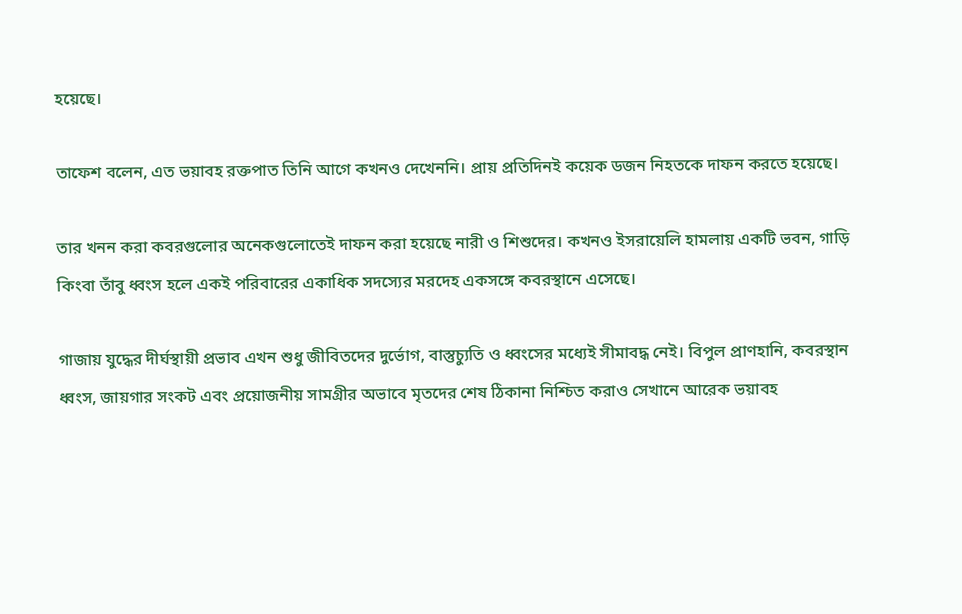হয়েছে।

তাফেশ বলেন, এত ভয়াবহ রক্তপাত তিনি আগে কখনও দেখেননি। প্রায় প্রতিদিনই কয়েক ডজন নিহতকে দাফন করতে হয়েছে।

তার খনন করা কবরগুলোর অনেকগুলোতেই দাফন করা হয়েছে নারী ও শিশুদের। কখনও ইসরায়েলি হামলায় একটি ভবন, গাড়ি কিংবা তাঁবু ধ্বংস হলে একই পরিবারের একাধিক সদস্যের মরদেহ একসঙ্গে কবরস্থানে এসেছে।

গাজায় যুদ্ধের দীর্ঘস্থায়ী প্রভাব এখন শুধু জীবিতদের দুর্ভোগ, বাস্তুচ্যুতি ও ধ্বংসের মধ্যেই সীমাবদ্ধ নেই। বিপুল প্রাণহানি, কবরস্থান ধ্বংস, জায়গার সংকট এবং প্রয়োজনীয় সামগ্রীর অভাবে মৃতদের শেষ ঠিকানা নিশ্চিত করাও সেখানে আরেক ভয়াবহ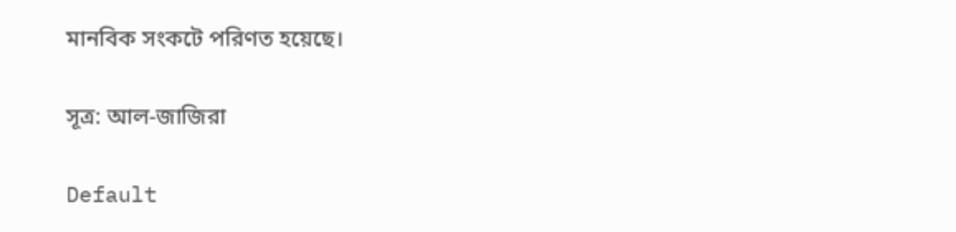মানবিক সংকটে পরিণত হয়েছে।

সূত্র: আল-জাজিরা

Default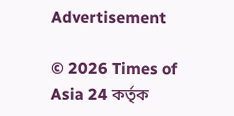Advertisement

© 2026 Times of Asia 24 কর্তৃক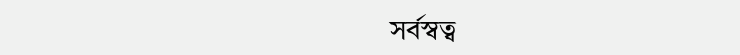সর্বস্বত্ব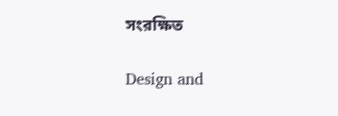সংরক্ষিত

Design and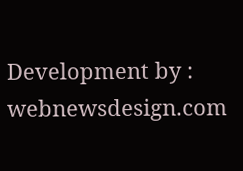Development by : webnewsdesign.com